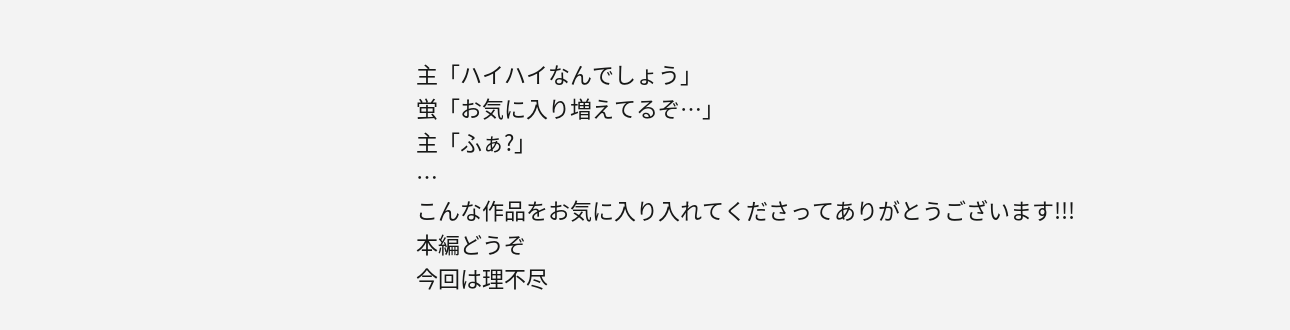主「ハイハイなんでしょう」
蛍「お気に入り増えてるぞ…」
主「ふぁ?」
…
こんな作品をお気に入り入れてくださってありがとうございます!!!
本編どうぞ
今回は理不尽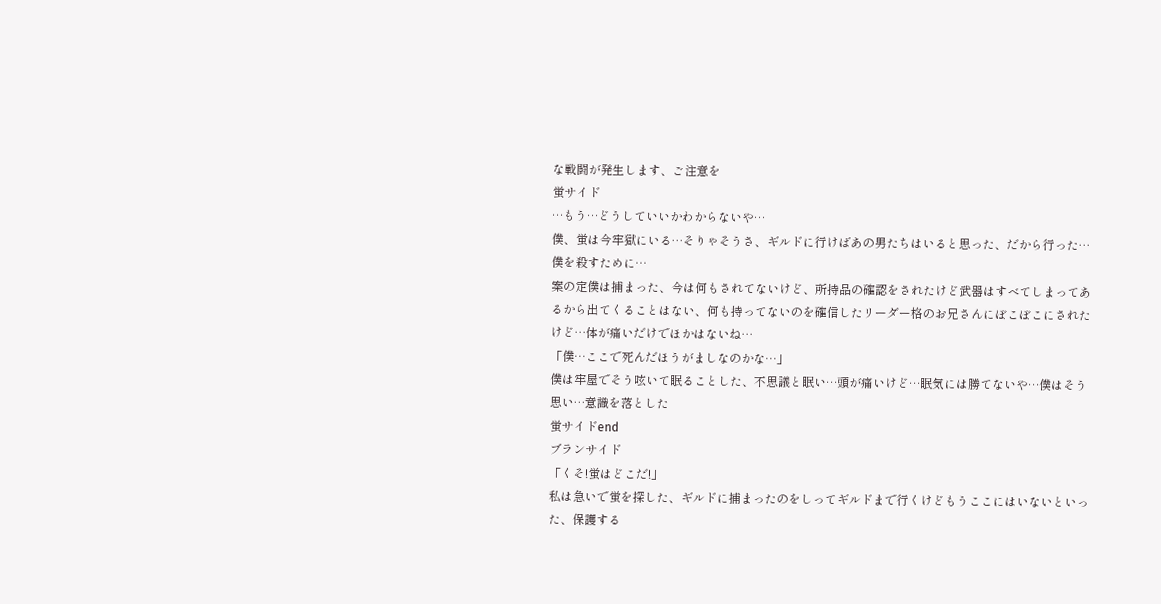な戦闘が発生します、ご注意を
蛍サイド
…もう…どうしていいかわからないや…
僕、蛍は今牢獄にいる…そりゃそうさ、ギルドに行けばあの男たちはいると思った、だから行った…僕を殺すために…
案の定僕は捕まった、今は何もされてないけど、所持品の確認をされたけど武器はすべてしまってあるから出てくることはない、何も持ってないのを確信したリーダー格のお兄さんにぼこぼこにされたけど…体が痛いだけでほかはないね…
「僕…ここで死んだほうがましなのかな…」
僕は牢屋でそう呟いて眠ることした、不思議と眠い…頭が痛いけど…眠気には勝てないや…僕はそう思い…意識を落とした
蛍サイドend
ブランサイド
「くそ!蛍はどこだ!」
私は急いで蛍を探した、ギルドに捕まったのをしってギルドまで行くけどもうここにはいないといった、保護する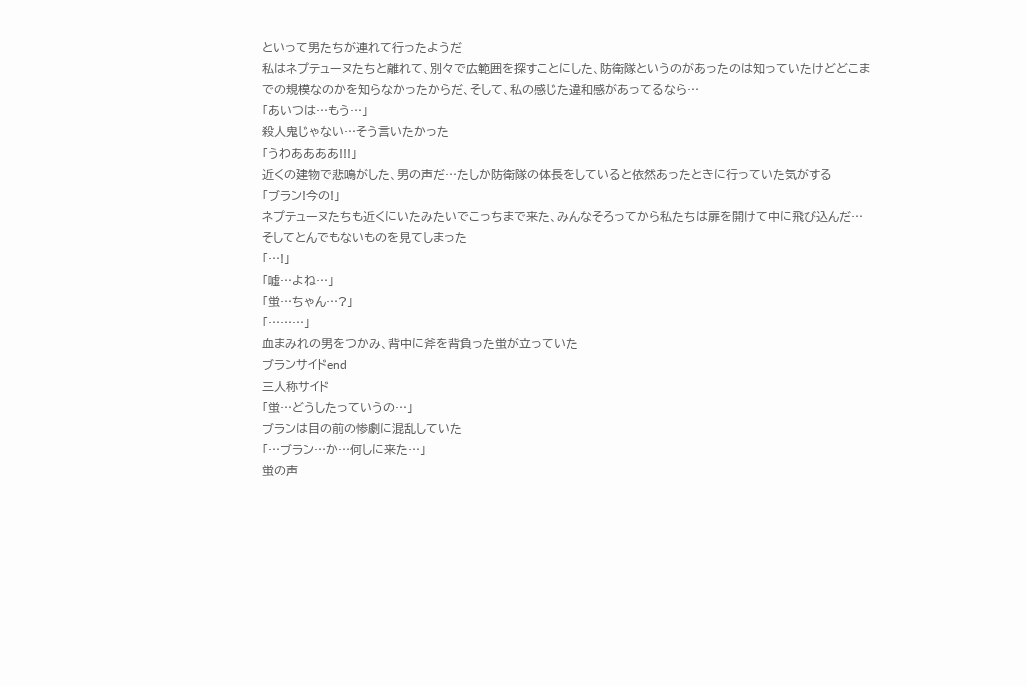といって男たちが連れて行ったようだ
私はネプテューヌたちと離れて、別々で広範囲を探すことにした、防衛隊というのがあったのは知っていたけどどこまでの規模なのかを知らなかったからだ、そして、私の感じた違和感があってるなら…
「あいつは…もう…」
殺人鬼じゃない…そう言いたかった
「うわああああ!!!」
近くの建物で悲鳴がした、男の声だ…たしか防衛隊の体長をしていると依然あったときに行っていた気がする
「ブラン!今の!」
ネプテューヌたちも近くにいたみたいでこっちまで来た、みんなそろってから私たちは扉を開けて中に飛び込んだ…そしてとんでもないものを見てしまった
「…!」
「嘘…よね…」
「蛍…ちゃん…?」
「………」
血まみれの男をつかみ、背中に斧を背負った蛍が立っていた
ブランサイドend
三人称サイド
「蛍…どうしたっていうの…」
ブランは目の前の惨劇に混乱していた
「…ブラン…か…何しに来た…」
蛍の声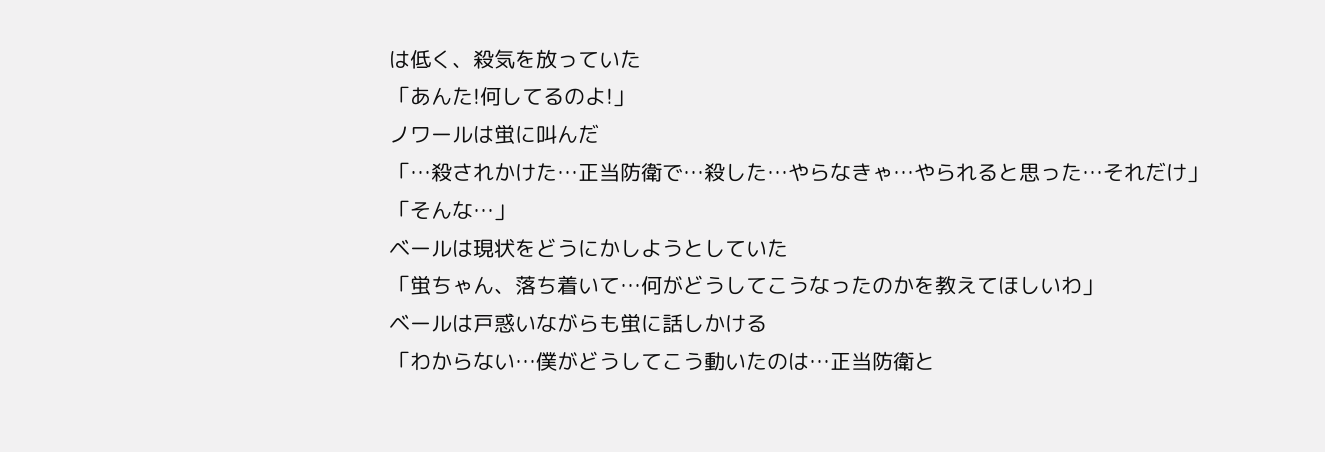は低く、殺気を放っていた
「あんた!何してるのよ!」
ノワールは蛍に叫んだ
「…殺されかけた…正当防衛で…殺した…やらなきゃ…やられると思った…それだけ」
「そんな…」
ベールは現状をどうにかしようとしていた
「蛍ちゃん、落ち着いて…何がどうしてこうなったのかを教えてほしいわ」
ベールは戸惑いながらも蛍に話しかける
「わからない…僕がどうしてこう動いたのは…正当防衛と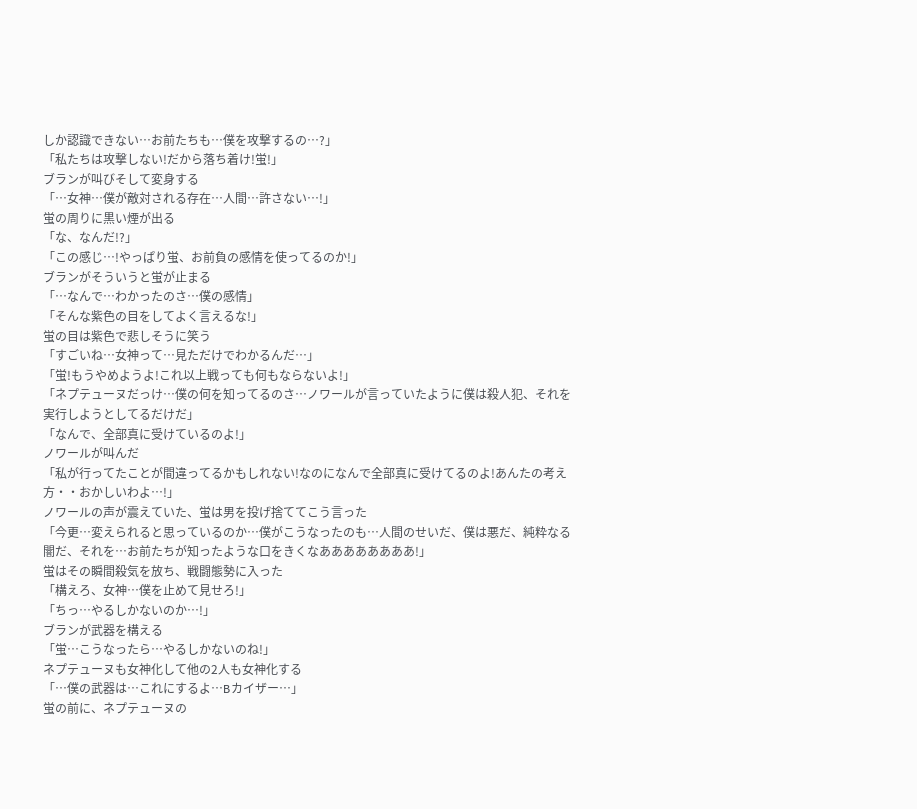しか認識できない…お前たちも…僕を攻撃するの…?」
「私たちは攻撃しない!だから落ち着け!蛍!」
ブランが叫びそして変身する
「…女神…僕が敵対される存在…人間…許さない…!」
蛍の周りに黒い煙が出る
「な、なんだ!?」
「この感じ…!やっぱり蛍、お前負の感情を使ってるのか!」
ブランがそういうと蛍が止まる
「…なんで…わかったのさ…僕の感情」
「そんな紫色の目をしてよく言えるな!」
蛍の目は紫色で悲しそうに笑う
「すごいね…女神って…見ただけでわかるんだ…」
「蛍!もうやめようよ!これ以上戦っても何もならないよ!」
「ネプテューヌだっけ…僕の何を知ってるのさ…ノワールが言っていたように僕は殺人犯、それを実行しようとしてるだけだ」
「なんで、全部真に受けているのよ!」
ノワールが叫んだ
「私が行ってたことが間違ってるかもしれない!なのになんで全部真に受けてるのよ!あんたの考え方・・おかしいわよ…!」
ノワールの声が震えていた、蛍は男を投げ捨ててこう言った
「今更…変えられると思っているのか…僕がこうなったのも…人間のせいだ、僕は悪だ、純粋なる闇だ、それを…お前たちが知ったような口をきくなああああああああ!」
蛍はその瞬間殺気を放ち、戦闘態勢に入った
「構えろ、女神…僕を止めて見せろ!」
「ちっ…やるしかないのか…!」
ブランが武器を構える
「蛍…こうなったら…やるしかないのね!」
ネプテューヌも女神化して他の2人も女神化する
「…僕の武器は…これにするよ…Bカイザー…」
蛍の前に、ネプテューヌの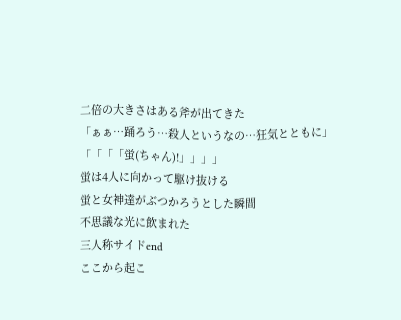二倍の大きさはある斧が出てきた
「ぁぁ…踊ろう…殺人というなの…狂気とともに」
「「「「蛍(ちゃん)!」」」」
蛍は4人に向かって駆け抜ける
蛍と女神達がぶつかろうとした瞬間
不思議な光に飲まれた
三人称サイドend
ここから起こ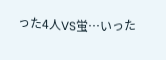った4人VS蛍…いった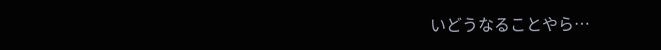いどうなることやら…